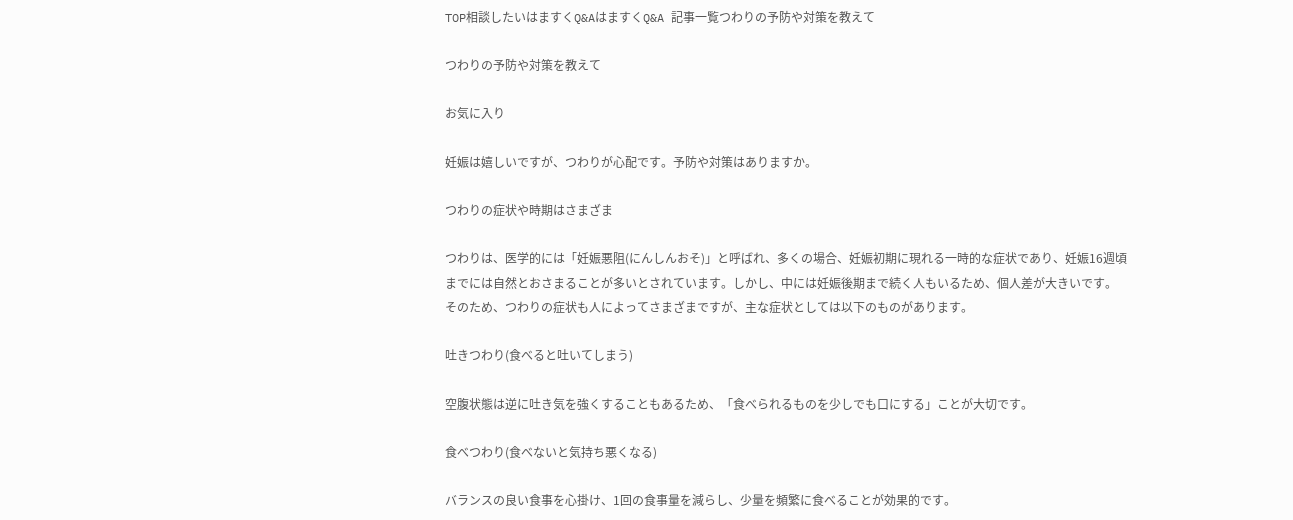TOP相談したいはますくQ&AはますくQ&A 記事一覧つわりの予防や対策を教えて

つわりの予防や対策を教えて

お気に入り

妊娠は嬉しいですが、つわりが心配です。予防や対策はありますか。

つわりの症状や時期はさまざま

つわりは、医学的には「妊娠悪阻(にんしんおそ)」と呼ばれ、多くの場合、妊娠初期に現れる一時的な症状であり、妊娠16週頃までには自然とおさまることが多いとされています。しかし、中には妊娠後期まで続く人もいるため、個人差が大きいです。
そのため、つわりの症状も人によってさまざまですが、主な症状としては以下のものがあります。

吐きつわり(食べると吐いてしまう)

空腹状態は逆に吐き気を強くすることもあるため、「食べられるものを少しでも口にする」ことが大切です。

食べつわり(食べないと気持ち悪くなる)

バランスの良い食事を心掛け、1回の食事量を減らし、少量を頻繁に食べることが効果的です。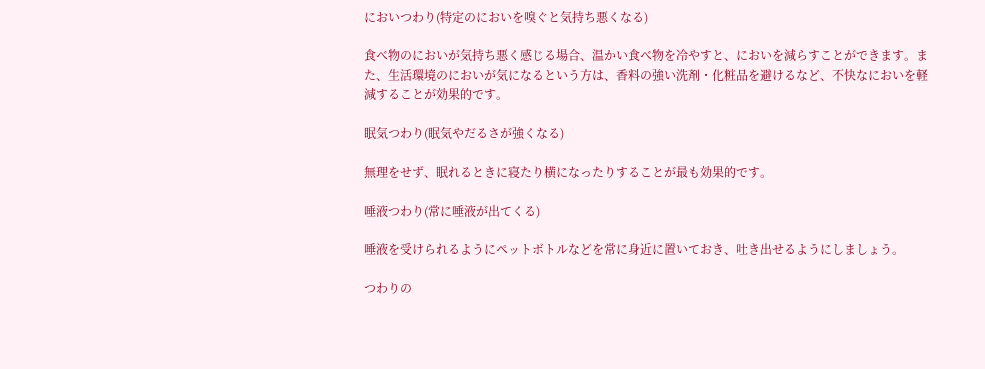においつわり(特定のにおいを嗅ぐと気持ち悪くなる)

食べ物のにおいが気持ち悪く感じる場合、温かい食べ物を冷やすと、においを減らすことができます。また、生活環境のにおいが気になるという方は、香料の強い洗剤・化粧品を避けるなど、不快なにおいを軽減することが効果的です。

眠気つわり(眠気やだるさが強くなる)

無理をせず、眠れるときに寝たり横になったりすることが最も効果的です。

唾液つわり(常に唾液が出てくる)

唾液を受けられるようにペットボトルなどを常に身近に置いておき、吐き出せるようにしましょう。

つわりの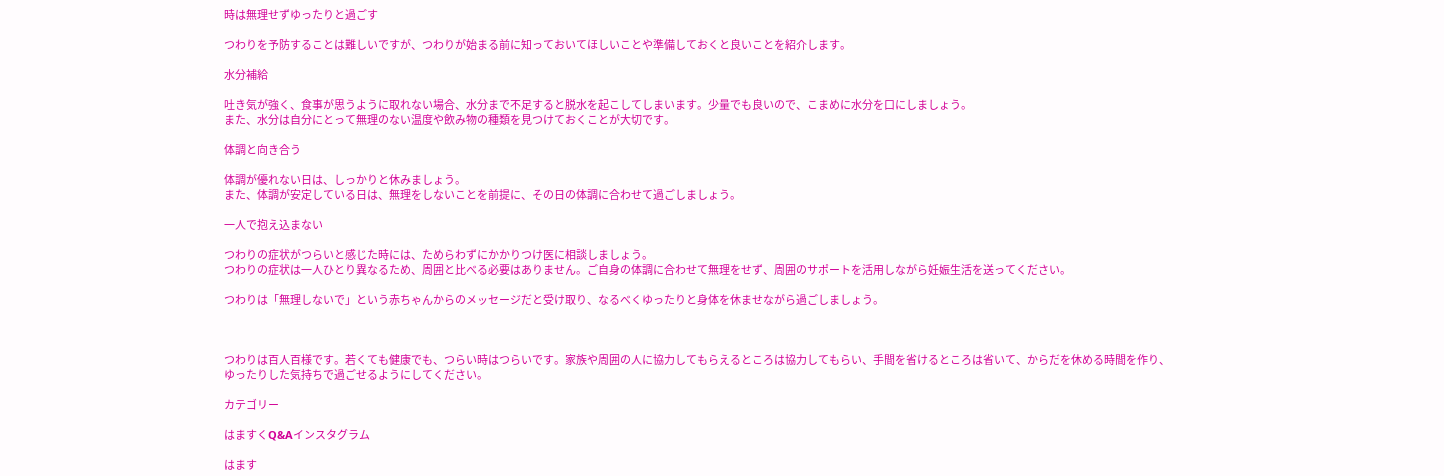時は無理せずゆったりと過ごす

つわりを予防することは難しいですが、つわりが始まる前に知っておいてほしいことや準備しておくと良いことを紹介します。

水分補給

吐き気が強く、食事が思うように取れない場合、水分まで不足すると脱水を起こしてしまいます。少量でも良いので、こまめに水分を口にしましょう。
また、水分は自分にとって無理のない温度や飲み物の種類を見つけておくことが大切です。

体調と向き合う

体調が優れない日は、しっかりと休みましょう。
また、体調が安定している日は、無理をしないことを前提に、その日の体調に合わせて過ごしましょう。

一人で抱え込まない

つわりの症状がつらいと感じた時には、ためらわずにかかりつけ医に相談しましょう。
つわりの症状は一人ひとり異なるため、周囲と比べる必要はありません。ご自身の体調に合わせて無理をせず、周囲のサポートを活用しながら妊娠生活を送ってください。

つわりは「無理しないで」という赤ちゃんからのメッセージだと受け取り、なるべくゆったりと身体を休ませながら過ごしましょう。



つわりは百人百様です。若くても健康でも、つらい時はつらいです。家族や周囲の人に協力してもらえるところは協力してもらい、手間を省けるところは省いて、からだを休める時間を作り、ゆったりした気持ちで過ごせるようにしてください。

カテゴリー

はますくQ&Aインスタグラム

はます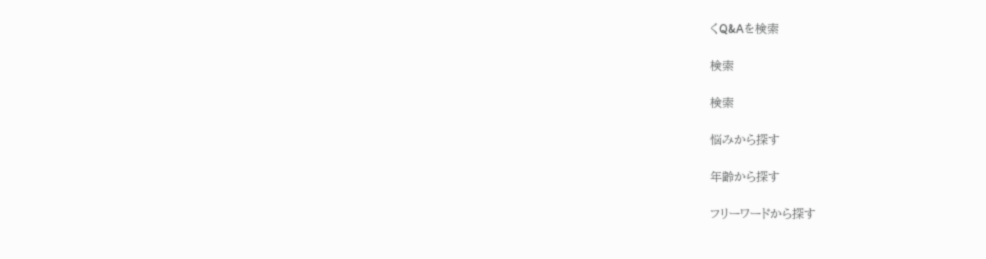くQ&Aを検索

検索

検索

悩みから探す

年齢から探す

フリーワードから探す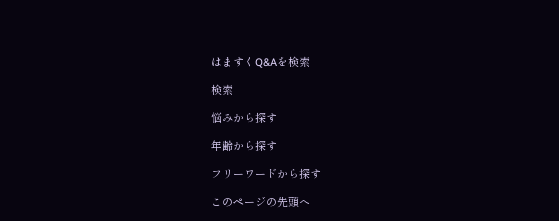はますくQ&Aを検索

検索

悩みから探す

年齢から探す

フリーワードから探す

このページの先頭へ